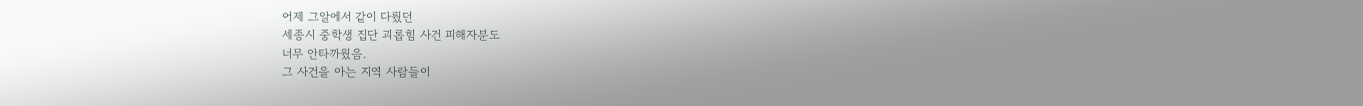어제 그알에서 같이 다뤘던
세종시 중학생 집단 괴롭힘 사건 피해자분도
너무 안타까웠음.
그 사건을 아는 지역 사람들이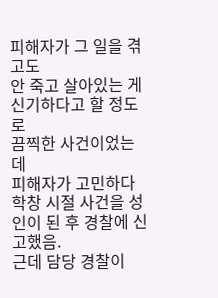피해자가 그 일을 겪고도
안 죽고 살아있는 게 신기하다고 할 정도로
끔찍한 사건이었는데
피해자가 고민하다
학창 시절 사건을 성인이 된 후 경찰에 신고했음.
근데 담당 경찰이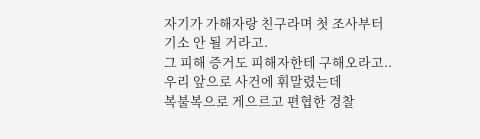자기가 가해자랑 친구라며 첫 조사부터
기소 안 될 거라고.
그 피해 증거도 피해자한테 구해오라고..
우리 앞으로 사건에 휘말렸는데
복불복으로 게으르고 편협한 경찰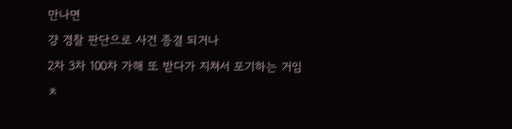만나면
걍 경찰 판단으로 사건 종결 되거나
2차 3차 100차 가해 또 받다가 지쳐서 포기하는 거임
ㅊ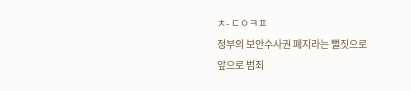ㅊ- ㄷㅇㅋㅍ
정부의 보안수사권 폐지라는 뻘짓으로
앞으로 범죄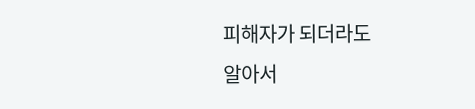피해자가 되더라도
알아서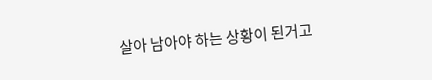살아 남아야 하는 상황이 된거고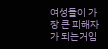여성들이 가장 큰 피해자가 되는거임